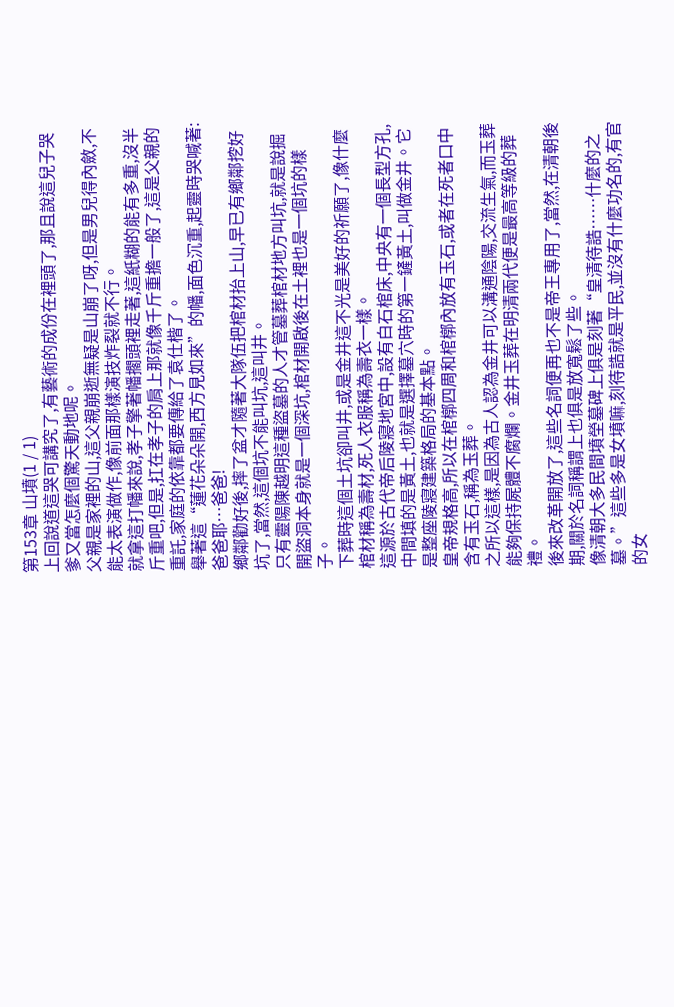第153章 山墳(1 / 1)
上回說道這哭可講究了,有藝術的成份在裡頭了,那且說這兒子哭爹又當怎麼個驚天動地呢。
父親是家裡的山,這父親崩逝無疑是山崩了呀,但是男兒得內斂,不能太表演做作,像前面那樣演技炸裂就不行。
就拿這打幡來說,孝子擎著幡擱頭裡走著,這紙糊的能有多重,沒半斤重吧,但是,扛在孝子的肩上那就像千斤重擔一般了,這是父親的重託,家庭的依靠都要傳給了袁仕楷了。
舉著這“蓮花朵朵開,西方見如來”的幡,面色沉重,起靈時哭喊著:爸爸耶…爸爸!
鄉鄰勸好後,摔了盆才隨著大隊伍把棺材抬上山,早已有鄉鄰挖好坑了,當然,這個坑不能叫坑,這叫井。
只有靈陽陳越明這種盜墓的人才管墓葬棺材地方叫坑,就是說掘開盜洞本身就是一個深坑,棺材開啟後在土裡也是一個坑的樣子。
下葬時這個土坑卻叫井,或是金井這不光是美好的祈願了,像什麼棺材稱為壽材,死人衣服稱為壽衣一樣。
這源於古代帝后陵寢地宮中,設有白石棺床,中央有一個長型方孔,中間填的是黃土,也就是選擇墓穴時的第一鏟黃土,叫做金井。它是整座陵寢建築格局的基本點。
皇帝規格高,所以在棺槨四周和棺槨內放有玉石,或者在死者口中含有玉石,稱為玉葬。
之所以這樣,是因為古人認為金井可以溝通陰陽,交流生氣,而玉葬能夠保持屍體不腐爛。金井玉葬在明清兩代便是最高等級的葬禮。
後來改革開放了,這些名詞便再也不是帝王專用了,當然,在清朝後期,關於名詞稱謂上也俱是放寬鬆了些。
像清朝大多民間墳塋墓碑上俱是刻著“皇清待誥……什麼的之墓。”這些多是女墳嘛,刻待誥就是平民,並沒有什麼功名的,有官的女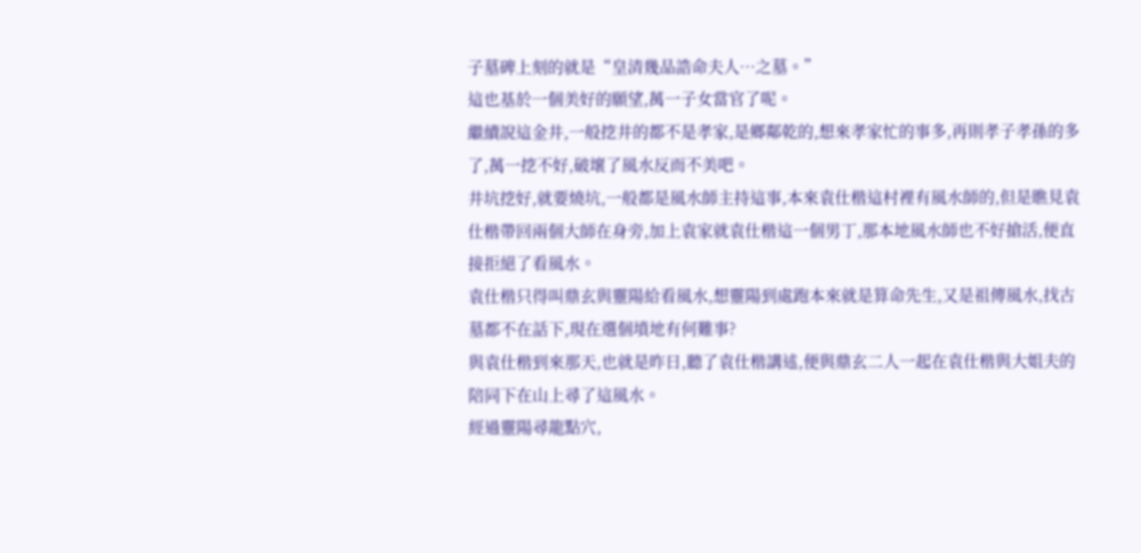子墓碑上刻的就是“皇清幾品誥命夫人…之墓。”
這也基於一個美好的願望,萬一子女當官了呢。
繼續說這金井,一般挖井的都不是孝家,是鄉鄰乾的,想來孝家忙的事多,再則孝子孝孫的多了,萬一挖不好,破壞了風水反而不美吧。
井坑挖好,就要燒坑,一般都是風水師主持這事,本來袁仕楷這村裡有風水師的,但是瞧見袁仕楷帶回兩個大師在身旁,加上袁家就袁仕楷這一個男丁,那本地風水師也不好搶活,便直接拒絕了看風水。
袁仕楷只得叫鼎玄與靈陽給看風水,想靈陽到處跑本來就是算命先生,又是祖傳風水,找古墓都不在話下,現在選個墳地有何難事?
與袁仕楷到來那天,也就是昨日,聽了袁仕楷講述,便與鼎玄二人一起在袁仕楷與大姐夫的陪同下在山上尋了這風水。
經過靈陽尋龍點穴,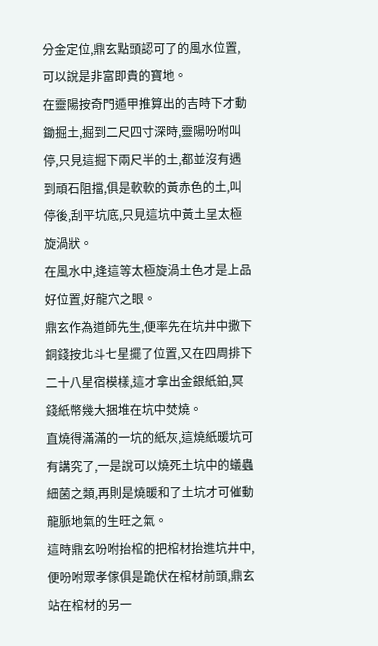分金定位,鼎玄點頭認可了的風水位置,可以說是非富即貴的寶地。
在靈陽按奇門遁甲推算出的吉時下才動鋤掘土,掘到二尺四寸深時,靈陽吩咐叫停,只見這掘下兩尺半的土,都並沒有遇到頑石阻擋,俱是軟軟的黃赤色的土,叫停後,刮平坑底,只見這坑中黃土呈太極旋渦狀。
在風水中,逢這等太極旋渦土色才是上品好位置,好龍穴之眼。
鼎玄作為道師先生,便率先在坑井中撒下銅錢按北斗七星擺了位置,又在四周排下二十八星宿模樣,這才拿出金銀紙鉑,冥錢紙幣幾大捆堆在坑中焚燒。
直燒得滿滿的一坑的紙灰,這燒紙暖坑可有講究了,一是說可以燒死土坑中的蟻蟲細菌之類,再則是燒暖和了土坑才可催動龍脈地氣的生旺之氣。
這時鼎玄吩咐抬棺的把棺材抬進坑井中,便吩咐眾孝傢俱是跪伏在棺材前頭,鼎玄站在棺材的另一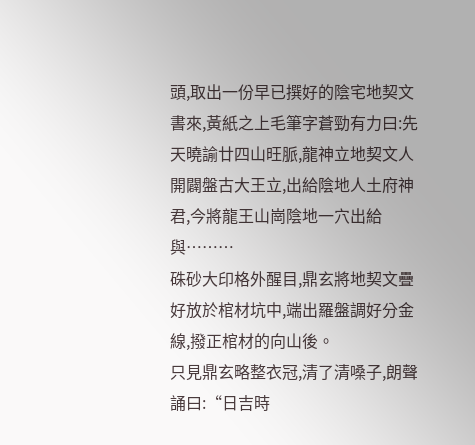頭,取出一份早已撰好的陰宅地契文書來,黃紙之上毛筆字蒼勁有力曰:先天曉諭廿四山旺脈,龍神立地契文人開闢盤古大王立,出給陰地人土府神君,今將龍王山崗陰地一穴出給與………
硃砂大印格外醒目,鼎玄將地契文疊好放於棺材坑中,端出羅盤調好分金線,撥正棺材的向山後。
只見鼎玄略整衣冠,清了清嗓子,朗聲誦曰:“日吉時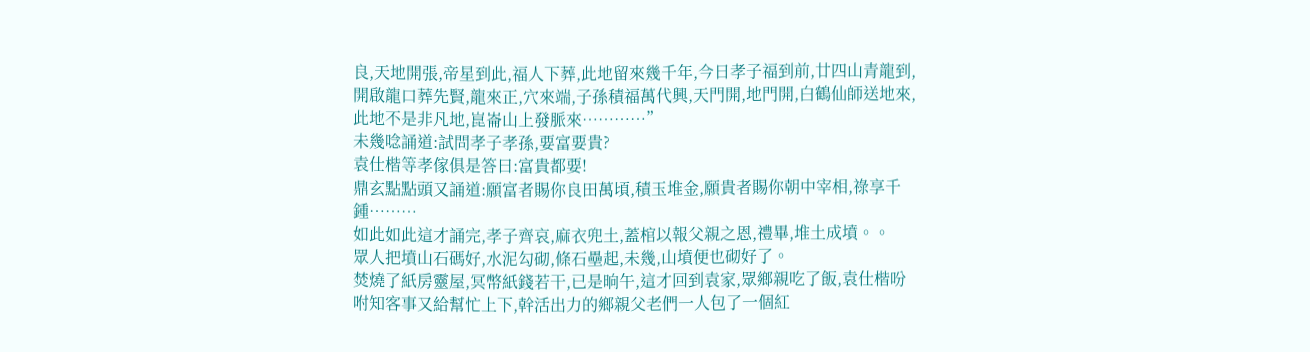良,天地開張,帝星到此,福人下葬,此地留來幾千年,今日孝子福到前,廿四山青龍到,開啟龍口葬先賢,龍來正,穴來端,子孫積福萬代興,天門開,地門開,白鶴仙師送地來,此地不是非凡地,崑崙山上發脈來…………”
未幾唸誦道:試問孝子孝孫,要富要貴?
袁仕楷等孝傢俱是答曰:富貴都要!
鼎玄點點頭又誦道:願富者賜你良田萬頃,積玉堆金,願貴者賜你朝中宰相,祿享千鍾………
如此如此這才誦完,孝子齊哀,麻衣兜土,蓋棺以報父親之恩,禮畢,堆土成墳。。
眾人把墳山石碼好,水泥勾砌,條石壘起,未幾,山墳便也砌好了。
焚燒了紙房靈屋,冥幣紙錢若干,已是晌午,這才回到袁家,眾鄉親吃了飯,袁仕楷吩咐知客事又給幫忙上下,幹活出力的鄉親父老們一人包了一個紅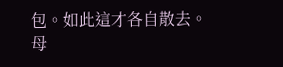包。如此這才各自散去。
母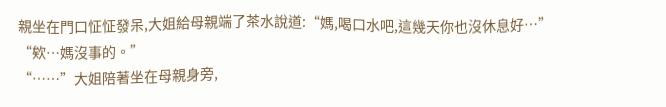親坐在門口怔怔發呆,大姐給母親端了茶水說道:“媽,喝口水吧,這幾天你也沒休息好…”
“欸…媽沒事的。”
“……”大姐陪著坐在母親身旁,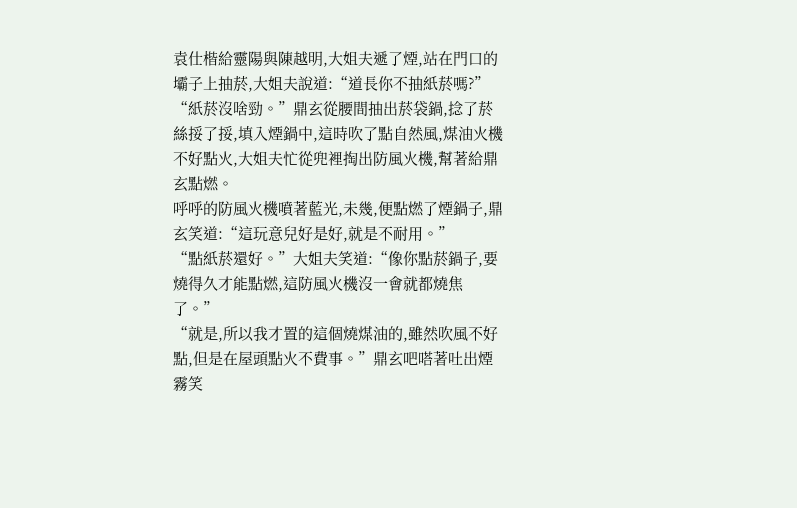袁仕楷給靈陽與陳越明,大姐夫遞了煙,站在門口的壩子上抽菸,大姐夫說道:“道長你不抽紙菸嗎?”
“紙菸沒啥勁。”鼎玄從腰間抽出菸袋鍋,捻了菸絲挼了挼,填入煙鍋中,這時吹了點自然風,煤油火機不好點火,大姐夫忙從兜裡掏出防風火機,幫著給鼎玄點燃。
呼呼的防風火機噴著藍光,未幾,便點燃了煙鍋子,鼎玄笑道:“這玩意兒好是好,就是不耐用。”
“點紙菸還好。”大姐夫笑道:“像你點菸鍋子,要燒得久才能點燃,這防風火機沒一會就都燒焦了。”
“就是,所以我才置的這個燒煤油的,雖然吹風不好點,但是在屋頭點火不費事。”鼎玄吧嗒著吐出煙霧笑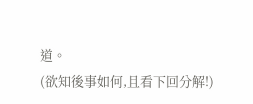道。
(欲知後事如何,且看下回分解!)